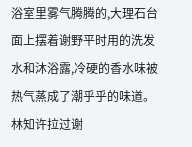浴室里雾气腾腾的,大理石台面上摆着谢野平时用的洗发水和沐浴露,冷硬的香水味被热气蒸成了潮乎乎的味道。林知许拉过谢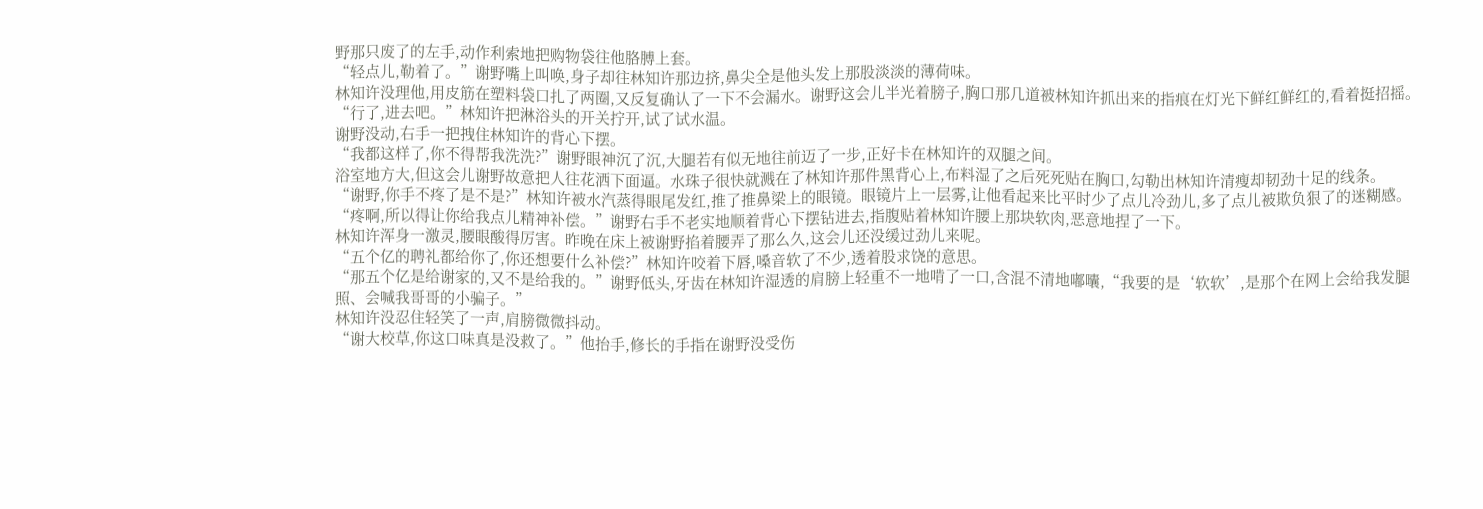野那只废了的左手,动作利索地把购物袋往他胳膊上套。
“轻点儿,勒着了。”谢野嘴上叫唤,身子却往林知许那边挤,鼻尖全是他头发上那股淡淡的薄荷味。
林知许没理他,用皮筋在塑料袋口扎了两圈,又反复确认了一下不会漏水。谢野这会儿半光着膀子,胸口那几道被林知许抓出来的指痕在灯光下鲜红鲜红的,看着挺招摇。
“行了,进去吧。”林知许把淋浴头的开关拧开,试了试水温。
谢野没动,右手一把拽住林知许的背心下摆。
“我都这样了,你不得帮我洗洗?”谢野眼神沉了沉,大腿若有似无地往前迈了一步,正好卡在林知许的双腿之间。
浴室地方大,但这会儿谢野故意把人往花洒下面逼。水珠子很快就溅在了林知许那件黑背心上,布料湿了之后死死贴在胸口,勾勒出林知许清瘦却韧劲十足的线条。
“谢野,你手不疼了是不是?”林知许被水汽蒸得眼尾发红,推了推鼻梁上的眼镜。眼镜片上一层雾,让他看起来比平时少了点儿冷劲儿,多了点儿被欺负狠了的迷糊感。
“疼啊,所以得让你给我点儿精神补偿。”谢野右手不老实地顺着背心下摆钻进去,指腹贴着林知许腰上那块软肉,恶意地捏了一下。
林知许浑身一激灵,腰眼酸得厉害。昨晚在床上被谢野掐着腰弄了那么久,这会儿还没缓过劲儿来呢。
“五个亿的聘礼都给你了,你还想要什么补偿?”林知许咬着下唇,嗓音软了不少,透着股求饶的意思。
“那五个亿是给谢家的,又不是给我的。”谢野低头,牙齿在林知许湿透的肩膀上轻重不一地啃了一口,含混不清地嘟囔,“我要的是‘软软’,是那个在网上会给我发腿照、会喊我哥哥的小骗子。”
林知许没忍住轻笑了一声,肩膀微微抖动。
“谢大校草,你这口味真是没救了。”他抬手,修长的手指在谢野没受伤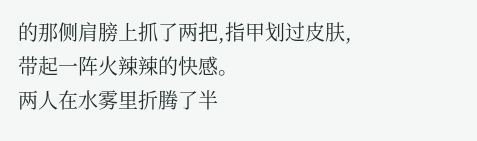的那侧肩膀上抓了两把,指甲划过皮肤,带起一阵火辣辣的快感。
两人在水雾里折腾了半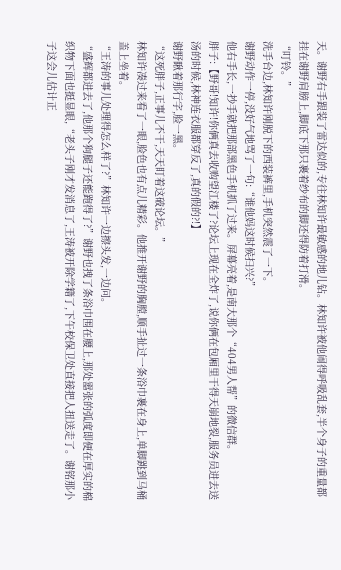天。谢野右手跟装了雷达似的,专往林知许最敏感的地儿钻。林知许被他闹得呼吸乱套,半个身子的重量都挂在谢野肩膀上,脚底下那只裹着纱布的脚还得防着打滑。
“叮铃。”
洗手台边,林知许刚脱下的西装裤里,手机突然震了一下。
谢野动作一停,没好气地骂了一句:“谁他妈这时候扫兴?”
他右手长,一抄手就把那部黑色手机抓了过来。屏幕亮着,是南大那个“404男人帮”的微信群。
胖子:【野哥!知许!你俩真去收购望江楼了?论坛上现在全炸了,说你俩在包厢里干得天崩地裂,服务员进去送汤的时候,林神连衣服都穿反了,真的假的?!】
谢野瞅着那行字,脸一黑。
“这死胖子,正事儿不干,天天盯着这破论坛。”
林知许凑过来看了一眼,脸色也有点儿精彩。他推开谢野的胸膛,顺手扯过一条浴巾裹在身上,单脚跳到马桶盖上坐着。
“王涛的事儿处理得怎么样了?”林知许一边擦头发,一边问。
“盛辉都进去了,他那个狗腿子还能跑得了?”谢野也拽了条浴巾围在腰上,那处嚣张的弧度即便在厚实的棉织物下面也挺显眼,“老头子刚才发消息了,王涛被开除学籍了,下午校保卫处直接把人扭送走了。谢铭那小子这会儿估计正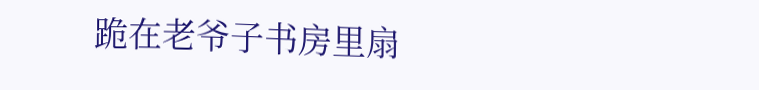跪在老爷子书房里扇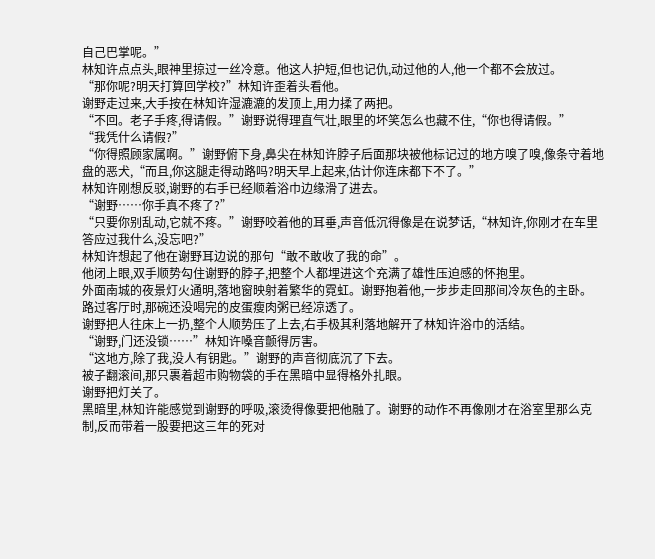自己巴掌呢。”
林知许点点头,眼神里掠过一丝冷意。他这人护短,但也记仇,动过他的人,他一个都不会放过。
“那你呢?明天打算回学校?”林知许歪着头看他。
谢野走过来,大手按在林知许湿漉漉的发顶上,用力揉了两把。
“不回。老子手疼,得请假。”谢野说得理直气壮,眼里的坏笑怎么也藏不住,“你也得请假。”
“我凭什么请假?”
“你得照顾家属啊。”谢野俯下身,鼻尖在林知许脖子后面那块被他标记过的地方嗅了嗅,像条守着地盘的恶犬,“而且,你这腿走得动路吗?明天早上起来,估计你连床都下不了。”
林知许刚想反驳,谢野的右手已经顺着浴巾边缘滑了进去。
“谢野……你手真不疼了?”
“只要你别乱动,它就不疼。”谢野咬着他的耳垂,声音低沉得像是在说梦话,“林知许,你刚才在车里答应过我什么,没忘吧?”
林知许想起了他在谢野耳边说的那句“敢不敢收了我的命”。
他闭上眼,双手顺势勾住谢野的脖子,把整个人都埋进这个充满了雄性压迫感的怀抱里。
外面南城的夜景灯火通明,落地窗映射着繁华的霓虹。谢野抱着他,一步步走回那间冷灰色的主卧。
路过客厅时,那碗还没喝完的皮蛋瘦肉粥已经凉透了。
谢野把人往床上一扔,整个人顺势压了上去,右手极其利落地解开了林知许浴巾的活结。
“谢野,门还没锁……”林知许嗓音颤得厉害。
“这地方,除了我,没人有钥匙。”谢野的声音彻底沉了下去。
被子翻滚间,那只裹着超市购物袋的手在黑暗中显得格外扎眼。
谢野把灯关了。
黑暗里,林知许能感觉到谢野的呼吸,滚烫得像要把他融了。谢野的动作不再像刚才在浴室里那么克制,反而带着一股要把这三年的死对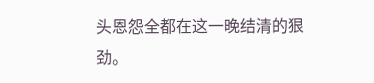头恩怨全都在这一晚结清的狠劲。